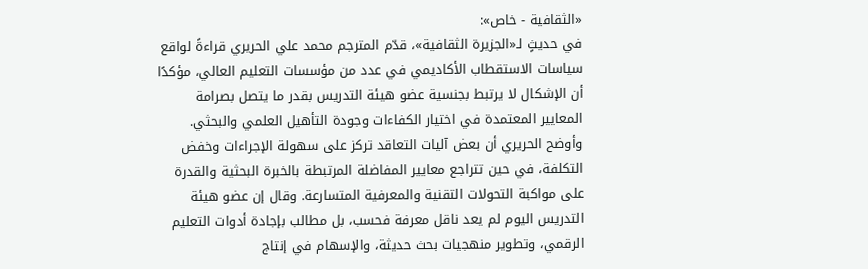«الثقافية - خاص»:
في حديثٍ لـ«الجزيرة الثقافية»، قدّم المترجم محمد علي الحريري قراءةً لواقع سياسات الاستقطاب الأكاديمي في عدد من مؤسسات التعليم العالي، مؤكدًا أن الإشكال لا يرتبط بجنسية عضو هيئة التدريس بقدر ما يتصل بصرامة المعايير المعتمدة في اختيار الكفاءات وجودة التأهيل العلمي والبحثي.
وأوضح الحريري أن بعض آليات التعاقد تركز على سهولة الإجراءات وخفض التكلفة، في حين تتراجع معايير المفاضلة المرتبطة بالخبرة البحثية والقدرة على مواكبة التحولات التقنية والمعرفية المتسارعة. وقال إن عضو هيئة التدريس اليوم لم يعد ناقل معرفة فحسب، بل مطالب بإجادة أدوات التعليم الرقمي، وتطوير منهجيات بحث حديثة، والإسهام في إنتاج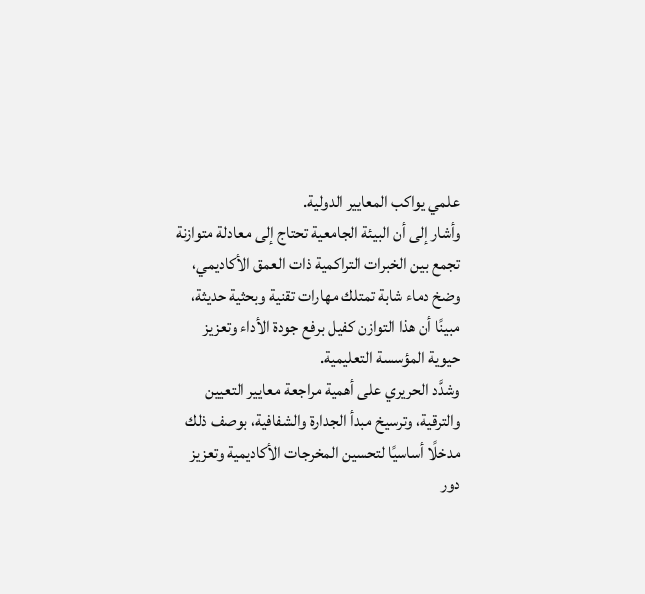علمي يواكب المعايير الدولية.
وأشار إلى أن البيئة الجامعية تحتاج إلى معادلة متوازنة تجمع بين الخبرات التراكمية ذات العمق الأكاديمي، وضخ دماء شابة تمتلك مهارات تقنية وبحثية حديثة، مبينًا أن هذا التوازن كفيل برفع جودة الأداء وتعزيز حيوية المؤسسة التعليمية.
وشدَّد الحريري على أهمية مراجعة معايير التعيين والترقية، وترسيخ مبدأ الجدارة والشفافية، بوصف ذلك مدخلًا أساسيًا لتحسين المخرجات الأكاديمية وتعزيز دور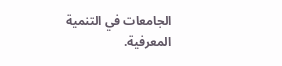الجامعات في التنمية المعرفية.